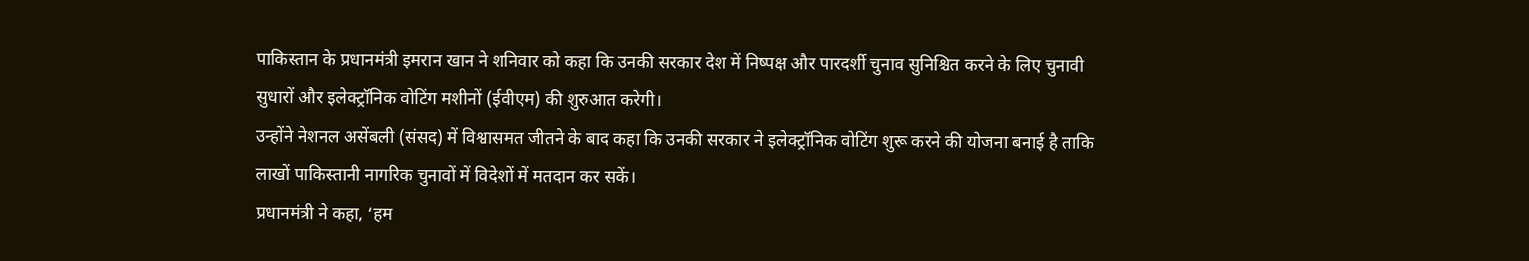पाकिस्तान के प्रधानमंत्री इमरान खान ने शनिवार को कहा कि उनकी सरकार देश में निष्पक्ष और पारदर्शी चुनाव सुनिश्चित करने के लिए चुनावी सुधारों और इलेक्ट्रॉनिक वोटिंग मशीनों (ईवीएम) की शुरुआत करेगी।
उन्होंने नेशनल असेंबली (संसद) में विश्वासमत जीतने के बाद कहा कि उनकी सरकार ने इलेक्ट्रॉनिक वोटिंग शुरू करने की योजना बनाई है ताकि लाखों पाकिस्तानी नागरिक चुनावों में विदेशों में मतदान कर सकें।
प्रधानमंत्री ने कहा, ‘हम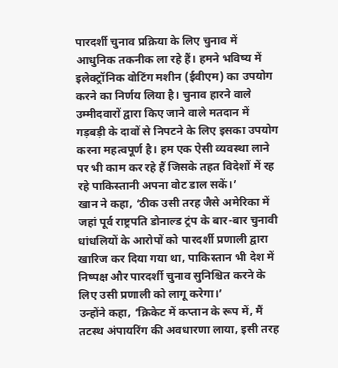पारदर्शी चुनाव प्रक्रिया के लिए चुनाव में आधुनिक तकनीक ला रहे हैं। हमने भविष्य में इलेक्ट्रॉनिक वोटिंग मशीन (ईवीएम) का उपयोग करने का निर्णय लिया है। चुनाव हारने वाले उम्मीदवारों द्वारा किए जाने वाले मतदान में गड़बड़ी के दावों से निपटने के लिए इसका उपयोग करना महत्वपूर्ण है। हम एक ऐसी व्यवस्था लाने पर भी काम कर रहे हैं जिसके तहत विदेशों में रह रहे पाकिस्तानी अपना वोट डाल सकें।’
खान ने कहा, ‘ठीक उसी तरह जैसे अमेरिका में जहां पूर्व राष्ट्रपति डोनाल्ड ट्रंप के बार-बार चुनावी धांधलियों के आरोपों को पारदर्शी प्रणाली द्वारा खारिज कर दिया गया था, पाकिस्तान भी देश में निष्पक्ष और पारदर्शी चुनाव सुनिश्चित करने के लिए उसी प्रणाली को लागू करेगा।’
उन्होंने कहा, ‘क्रिकेट में कप्तान के रूप में, मैं तटस्थ अंपायरिंग की अवधारणा लाया, इसी तरह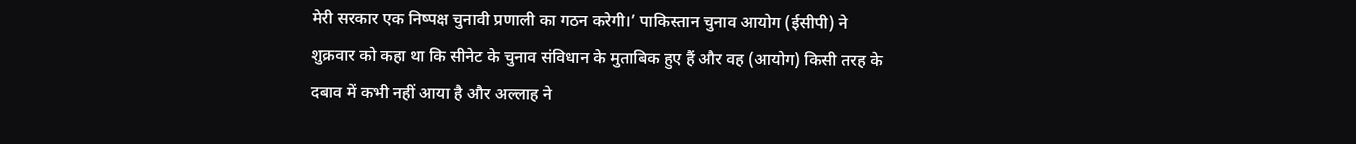मेरी सरकार एक निष्पक्ष चुनावी प्रणाली का गठन करेगी।’ पाकिस्तान चुनाव आयोग (ईसीपी) ने शुक्रवार को कहा था कि सीनेट के चुनाव संविधान के मुताबिक हुए हैं और वह (आयोग) किसी तरह के दबाव में कभी नहीं आया है और अल्लाह ने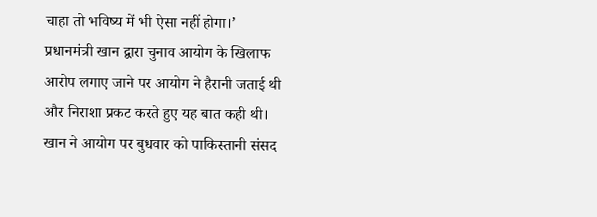चाहा तो भविष्य में भी ऐसा नहीं होगा।’
प्रधानमंत्री खान द्वारा चुनाव आयोग के खिलाफ आरोप लगाए जाने पर आयोग ने हैरानी जताई थी और निराशा प्रकट करते हुए यह बात कही थी। खान ने आयोग पर बुधवार को पाकिस्तानी संसद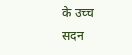के उच्च सदन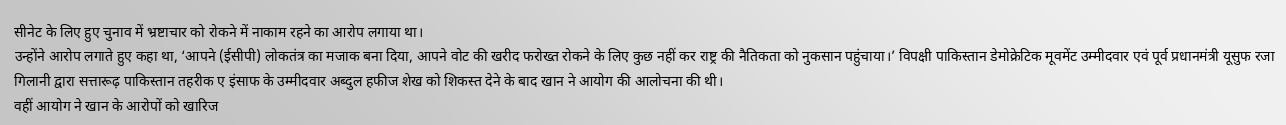सीनेट के लिए हुए चुनाव में भ्रष्टाचार को रोकने में नाकाम रहने का आरोप लगाया था।
उन्होंने आरोप लगाते हुए कहा था, ‘आपने (ईसीपी) लोकतंत्र का मजाक बना दिया, आपने वोट की खरीद फरोख्त रोकने के लिए कुछ नहीं कर राष्ट्र की नैतिकता को नुकसान पहुंचाया।’ विपक्षी पाकिस्तान डेमोक्रेटिक मूवमेंट उम्मीदवार एवं पूर्व प्रधानमंत्री यूसुफ रजा गिलानी द्वारा सत्तारूढ़ पाकिस्तान तहरीक ए इंसाफ के उम्मीदवार अब्दुल हफीज शेख को शिकस्त देने के बाद खान ने आयोग की आलोचना की थी।
वहीं आयोग ने खान के आरोपों को खारिज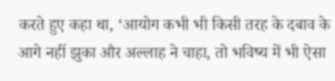करते हुए कहा था, ‘आयोग कभी भी किसी तरह के दबाव के आगे नहीं झुका और अल्लाह ने चाहा, तो भविष्य में भी ऐसा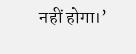नहीं होगा।’